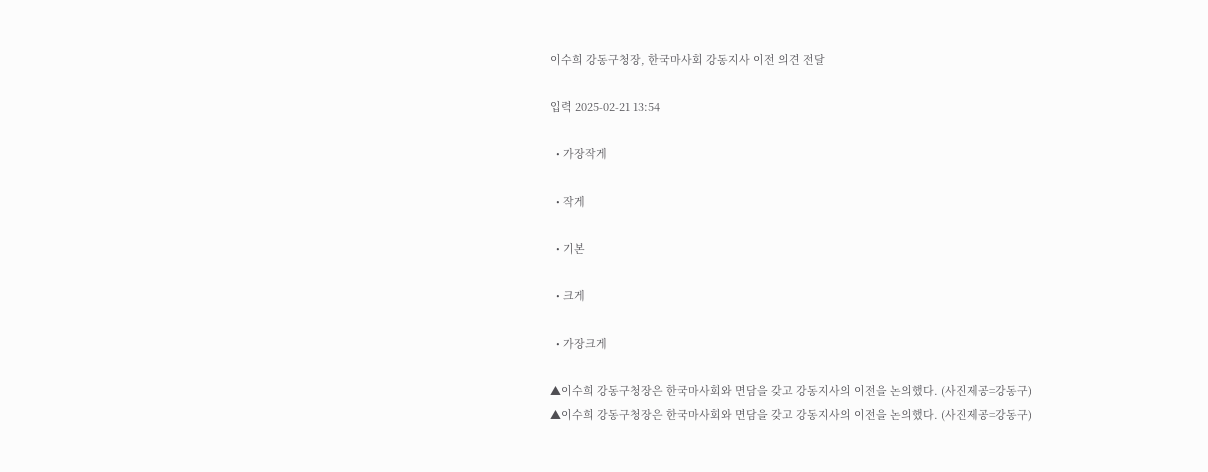이수희 강동구청장, 한국마사회 강동지사 이전 의견 전달

입력 2025-02-21 13:54

  • 가장작게

  • 작게

  • 기본

  • 크게

  • 가장크게

▲이수희 강동구청장은 한국마사회와 면담을 갖고 강동지사의 이전을 논의했다. (사진제공=강동구)
▲이수희 강동구청장은 한국마사회와 면담을 갖고 강동지사의 이전을 논의했다. (사진제공=강동구)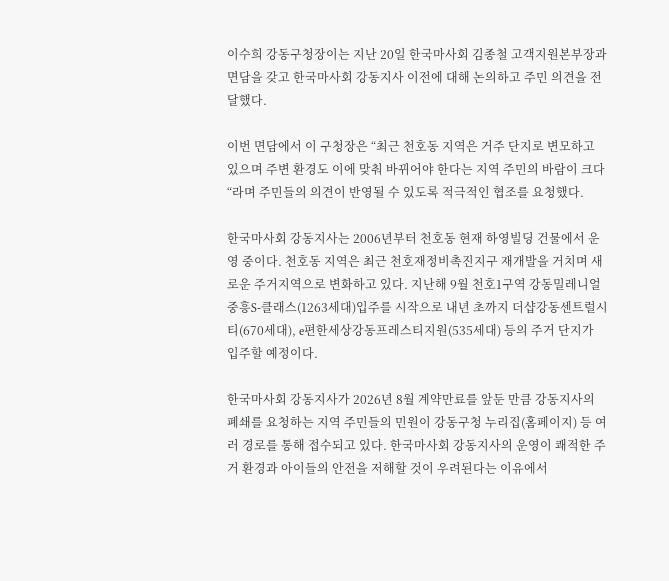이수희 강동구청장이는 지난 20일 한국마사회 김종철 고객지원본부장과 면담을 갖고 한국마사회 강동지사 이전에 대해 논의하고 주민 의견을 전달했다.

이번 면담에서 이 구청장은 “최근 천호동 지역은 거주 단지로 변모하고 있으며 주변 환경도 이에 맞춰 바뀌어야 한다는 지역 주민의 바람이 크다“라며 주민들의 의견이 반영될 수 있도록 적극적인 협조를 요청했다.

한국마사회 강동지사는 2006년부터 천호동 현재 하영빌딩 건물에서 운영 중이다. 천호동 지역은 최근 천호재정비촉진지구 재개발을 거치며 새로운 주거지역으로 변화하고 있다. 지난해 9월 천호1구역 강동밀레니얼중흥S-클래스(1263세대)입주를 시작으로 내년 초까지 더샵강동센트럴시티(670세대), e편한세상강동프레스티지원(535세대) 등의 주거 단지가 입주할 예정이다.

한국마사회 강동지사가 2026년 8월 계약만료를 앞둔 만큼 강동지사의 폐쇄를 요청하는 지역 주민들의 민원이 강동구청 누리집(홈페이지) 등 여러 경로를 통해 접수되고 있다. 한국마사회 강동지사의 운영이 쾌적한 주거 환경과 아이들의 안전을 저해할 것이 우려된다는 이유에서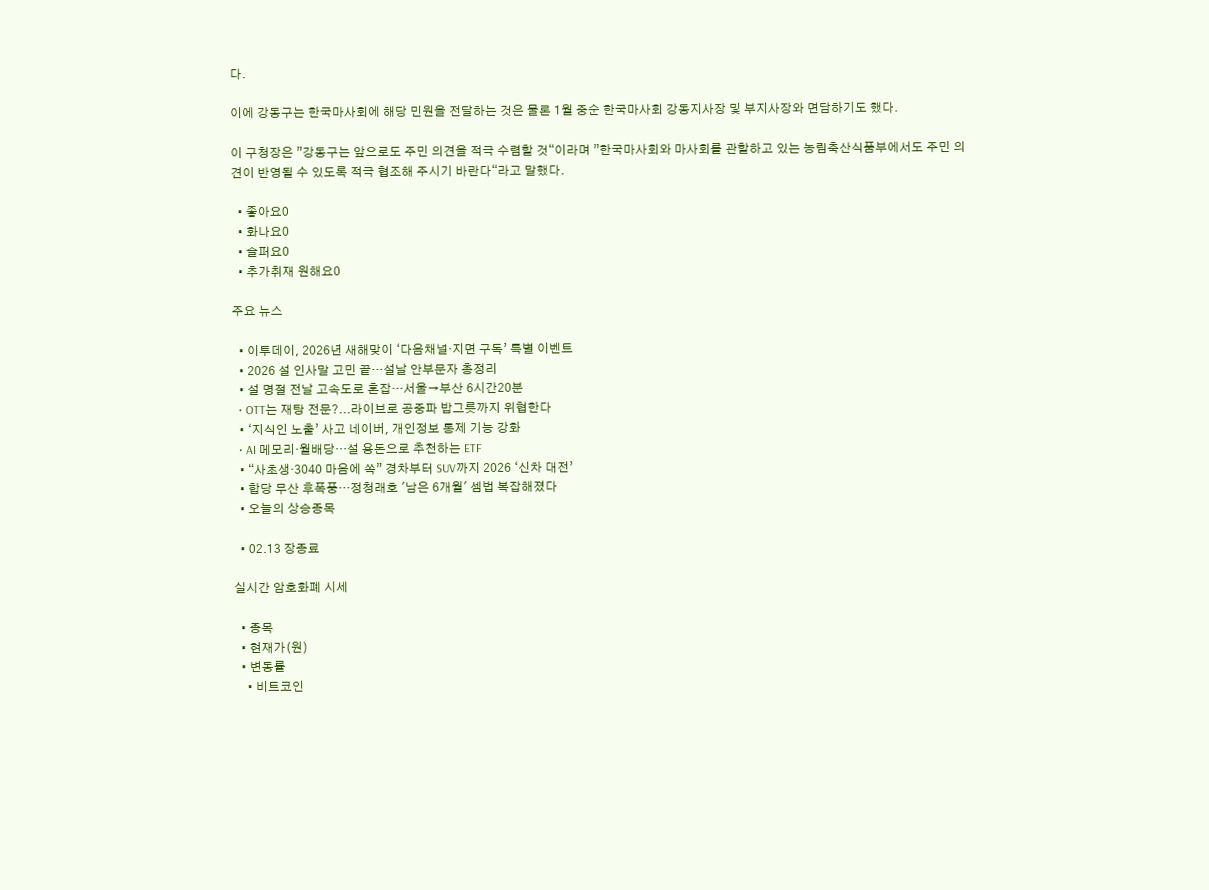다.

이에 강동구는 한국마사회에 해당 민원을 전달하는 것은 물론 1월 중순 한국마사회 강동지사장 및 부지사장와 면담하기도 했다.

이 구청장은 ”강동구는 앞으로도 주민 의견을 적극 수렴할 것“이라며 ”한국마사회와 마사회를 관할하고 있는 농림축산식품부에서도 주민 의견이 반영될 수 있도록 적극 협조해 주시기 바란다“라고 말했다.

  • 좋아요0
  • 화나요0
  • 슬퍼요0
  • 추가취재 원해요0

주요 뉴스

  • 이투데이, 2026년 새해맞이 ‘다음채널·지면 구독’ 특별 이벤트
  • 2026 설 인사말 고민 끝…설날 안부문자 총정리
  • 설 명절 전날 고속도로 혼잡…서울→부산 6시간20분
  • OTT는 재탕 전문?...라이브로 공중파 밥그릇까지 위협한다
  • ‘지식인 노출’ 사고 네이버, 개인정보 통제 기능 강화
  • AI 메모리·월배당…설 용돈으로 추천하는 ETF
  • “사초생·3040 마음에 쏙” 경차부터 SUV까지 2026 ‘신차 대전’
  • 합당 무산 후폭풍…정청래호 '남은 6개월' 셈법 복잡해졌다
  • 오늘의 상승종목

  • 02.13 장종료

실시간 암호화폐 시세

  • 종목
  • 현재가(원)
  • 변동률
    • 비트코인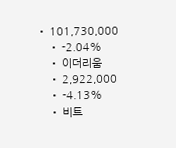• 101,730,000
    • -2.04%
    • 이더리움
    • 2,922,000
    • -4.13%
    • 비트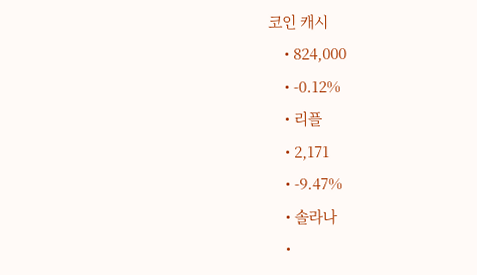코인 캐시
    • 824,000
    • -0.12%
    • 리플
    • 2,171
    • -9.47%
    • 솔라나
    •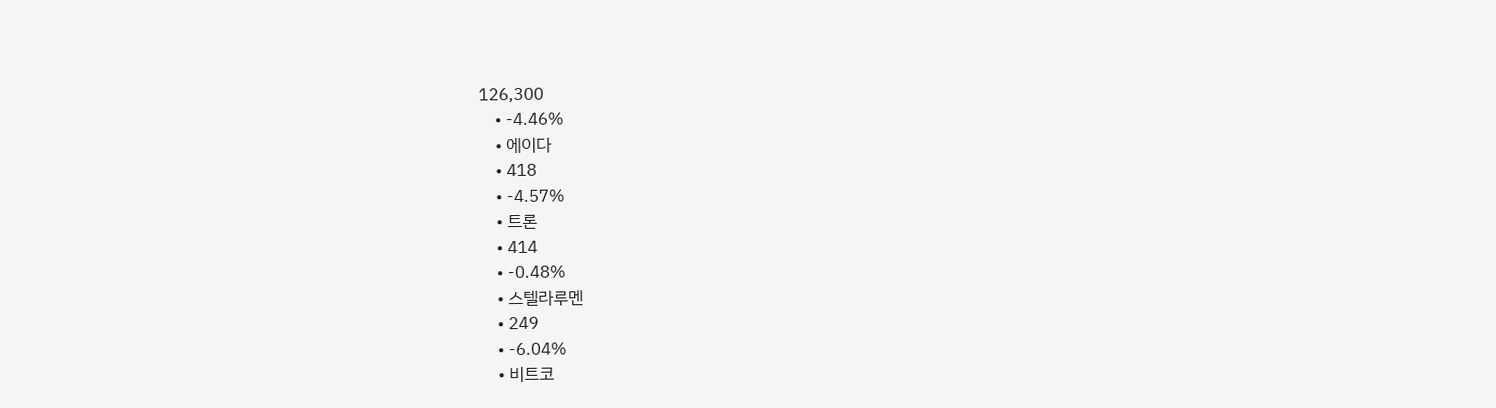126,300
    • -4.46%
    • 에이다
    • 418
    • -4.57%
    • 트론
    • 414
    • -0.48%
    • 스텔라루멘
    • 249
    • -6.04%
    • 비트코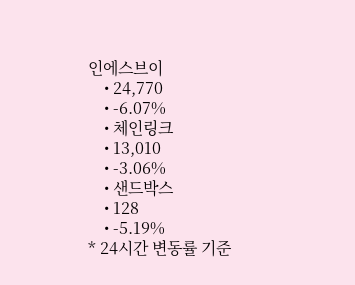인에스브이
    • 24,770
    • -6.07%
    • 체인링크
    • 13,010
    • -3.06%
    • 샌드박스
    • 128
    • -5.19%
* 24시간 변동률 기준